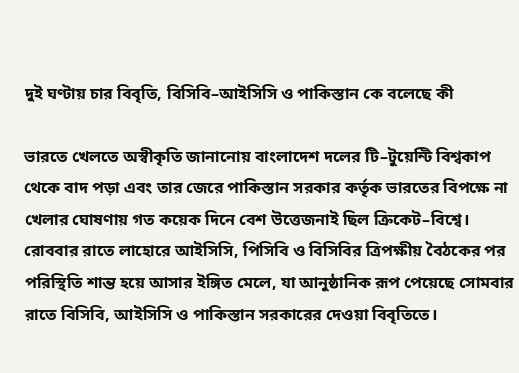দুই ঘণ্টায় চার বিবৃতি, বিসিবি–আইসিসি ও পাকিস্তান কে বলেছে কী

ভারতে খেলতে অস্বীকৃতি জানানোয় বাংলাদেশ দলের টি–টুয়েন্টি বিশ্বকাপ থেকে বাদ পড়া এবং তার জেরে পাকিস্তান সরকার কর্তৃক ভারতের বিপক্ষে না খেলার ঘোষণায় গত কয়েক দিনে বেশ উত্তেজনাই ছিল ক্রিকেট–বিশ্বে। রোববার রাতে লাহোরে আইসিসি, পিসিবি ও বিসিবির ত্রিপক্ষীয় বৈঠকের পর পরিস্থিতি শান্ত হয়ে আসার ইঙ্গিত মেলে, যা আনুষ্ঠানিক রূপ পেয়েছে সোমবার রাতে বিসিবি, আইসিসি ও পাকিস্তান সরকারের দেওয়া বিবৃতিতে।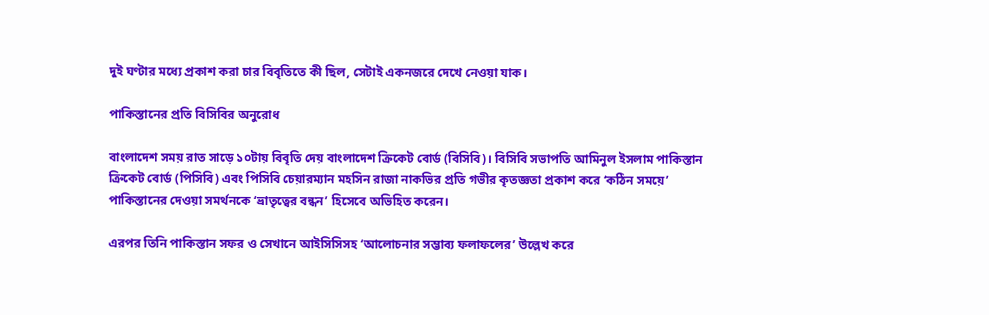দুই ঘণ্টার মধ্যে প্রকাশ করা চার বিবৃতিতে কী ছিল, সেটাই একনজরে দেখে নেওয়া যাক।

পাকিস্তানের প্রতি বিসিবির অনুরোধ

বাংলাদেশ সময় রাত সাড়ে ১০টায় বিবৃতি দেয় বাংলাদেশ ক্রিকেট বোর্ড (বিসিবি)। বিসিবি সভাপতি আমিনুল ইসলাম পাকিস্তান ক্রিকেট বোর্ড (পিসিবি) এবং পিসিবি চেয়ারম্যান মহসিন রাজা নাকভির প্রতি গভীর কৃতজ্ঞতা প্রকাশ করে ‘কঠিন সময়ে’ পাকিস্তানের দেওয়া সমর্থনকে ‘ভ্রাতৃত্বের বন্ধন’ হিসেবে অভিহিত করেন।

এরপর তিনি পাকিস্তান সফর ও সেখানে আইসিসিসহ ‘আলোচনার সম্ভাব্য ফলাফলের’ উল্লেখ করে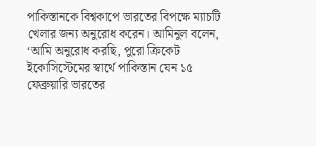পাকিস্তানকে বিশ্বকাপে ভারতের বিপক্ষে ম্যাচটি খেলার জন্য অনুরোধ করেন। আমিনুল বলেন, ‘আমি অনুরোধ করছি, পুরো ক্রিকেট ইকোসিস্টেমের স্বার্থে পাকিস্তান যেন ১৫ ফেব্রুয়ারি ভারতের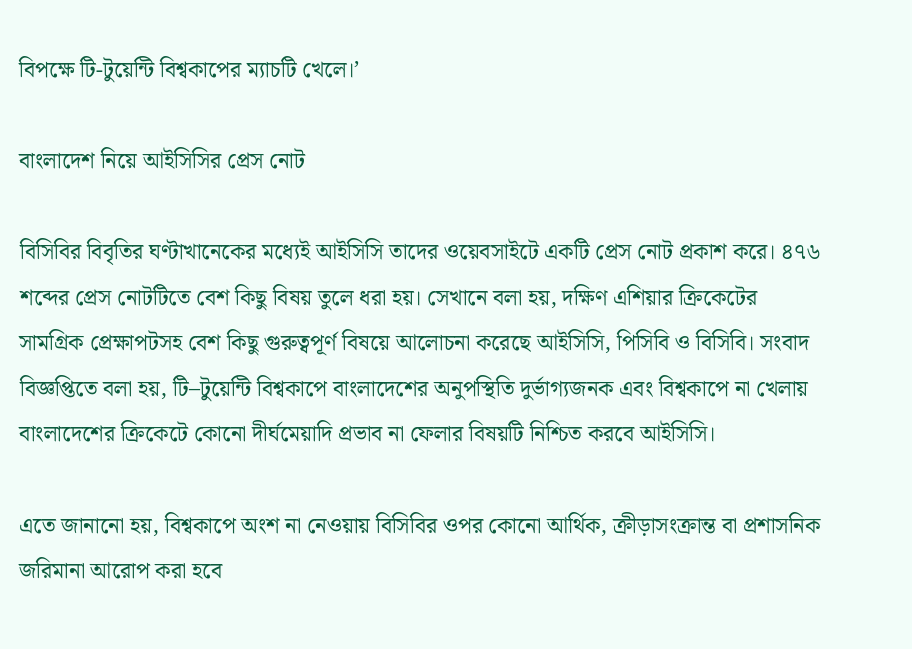বিপক্ষে টি-টুয়েন্টি বিশ্বকাপের ম্যাচটি খেলে।’

বাংলাদেশ নিয়ে আইসিসির প্রেস নোট

বিসিবির বিবৃতির ঘণ্টাখানেকের মধ্যেই আইসিসি তাদের ওয়েবসাইটে একটি প্রেস নোট প্রকাশ করে। ৪৭৬ শব্দের প্রেস নোটটিতে বেশ কিছু বিষয় তুলে ধরা হয়। সেখানে বলা হয়, দক্ষিণ এশিয়ার ক্রিকেটের সামগ্রিক প্রেক্ষাপটসহ বেশ কিছু গুরুত্বপূর্ণ বিষয়ে আলোচনা করেছে আইসিসি, পিসিবি ও বিসিবি। সংবাদ বিজ্ঞপ্তিতে বলা হয়, টি–টুয়েন্টি বিশ্বকাপে বাংলাদেশের অনুপস্থিতি দুর্ভাগ্যজনক এবং বিশ্বকাপে না খেলায় বাংলাদেশের ক্রিকেটে কোনো দীর্ঘমেয়াদি প্রভাব না ফেলার বিষয়টি নিশ্চিত করবে আইসিসি।

এতে জানানো হয়, বিশ্বকাপে অংশ না নেওয়ায় বিসিবির ওপর কোনো আর্থিক, ক্রীড়াসংক্রান্ত বা প্রশাসনিক জরিমানা আরোপ করা হবে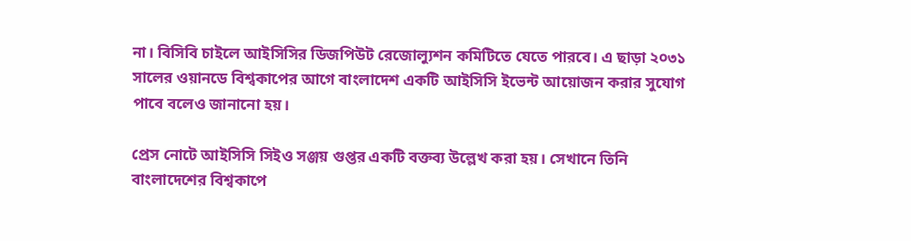না। বিসিবি চাইলে আইসিসির ডিজপিউট রেজোল্যুশন কমিটিতে যেতে পারবে। এ ছাড়া ২০৩১ সালের ওয়ানডে বিশ্বকাপের আগে বাংলাদেশ একটি আইসিসি ইভেন্ট আয়োজন করার সুযোগ পাবে বলেও জানানো হয়।

প্রেস নোটে আইসিসি সিইও সঞ্জয় গুপ্তর একটি বক্তব্য উল্লেখ করা হয়। সেখানে তিনি বাংলাদেশের বিশ্বকাপে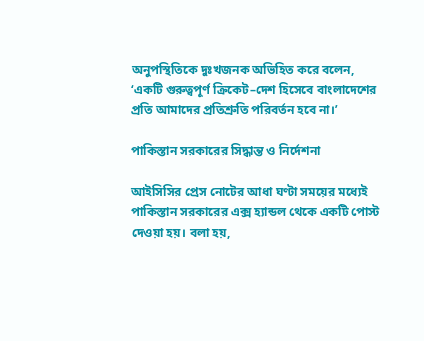অনুপস্থিতিকে দুঃখজনক অভিহিত করে বলেন, ‘একটি গুরুত্বপূর্ণ ক্রিকেট–দেশ হিসেবে বাংলাদেশের প্রতি আমাদের প্রতিশ্রুতি পরিবর্তন হবে না।’

পাকিস্তান সরকারের সিদ্ধান্ত ও নির্দেশনা

আইসিসির প্রেস নোটের আধা ঘণ্টা সময়ের মধ্যেই পাকিস্তান সরকারের এক্স হ্যান্ডল থেকে একটি পোস্ট দেওয়া হয়। বলা হয়,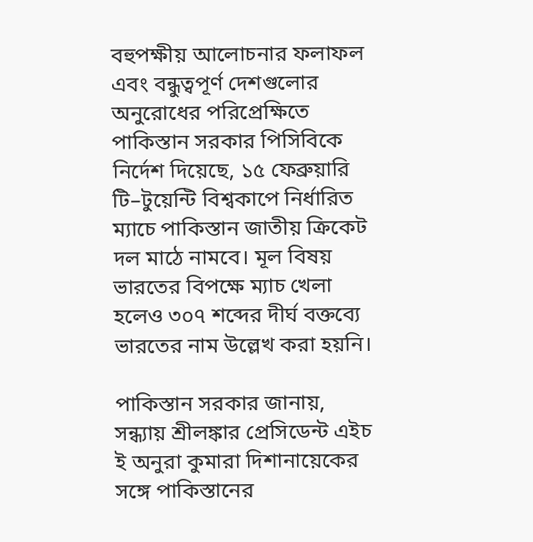বহুপক্ষীয় আলোচনার ফলাফল এবং বন্ধুত্বপূর্ণ দেশগুলোর অনুরোধের পরিপ্রেক্ষিতে পাকিস্তান সরকার পিসিবিকে নির্দেশ দিয়েছে, ১৫ ফেব্রুয়ারি টি–টুয়েন্টি বিশ্বকাপে নির্ধারিত ম্যাচে পাকিস্তান জাতীয় ক্রিকেট দল মাঠে নামবে। মূল বিষয় ভারতের বিপক্ষে ম্যাচ খেলা হলেও ৩০৭ শব্দের দীর্ঘ বক্তব্যে ভারতের নাম উল্লেখ করা হয়নি।

পাকিস্তান সরকার জানায়, সন্ধ্যায় শ্রীলঙ্কার প্রেসিডেন্ট এইচ ই অনুরা কুমারা দিশানায়েকের সঙ্গে পাকিস্তানের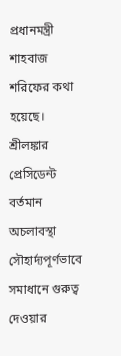প্রধানমন্ত্রী শাহবাজ শরিফের কথা হয়েছে। শ্রীলঙ্কার প্রেসিডেন্ট বর্তমান অচলাবস্থা সৌহার্দ্যপূর্ণভাবে সমাধানে গুরুত্ব দেওয়ার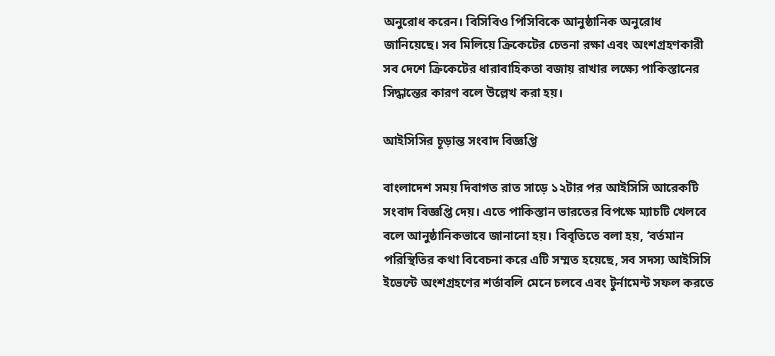অনুরোধ করেন। বিসিবিও পিসিবিকে আনুষ্ঠানিক অনুরোধ জানিয়েছে। সব মিলিয়ে ক্রিকেটের চেতনা রক্ষা এবং অংশগ্রহণকারী সব দেশে ক্রিকেটের ধারাবাহিকতা বজায় রাখার লক্ষ্যে পাকিস্তানের সিদ্ধান্তের কারণ বলে উল্লেখ করা হয়।

আইসিসির চূড়ান্ত সংবাদ বিজ্ঞপ্তি

বাংলাদেশ সময় দিবাগত রাত সাড়ে ১২টার পর আইসিসি আরেকটি সংবাদ বিজ্ঞপ্তি দেয়। এতে পাকিস্তান ভারতের বিপক্ষে ম্যাচটি খেলবে বলে আনুষ্ঠানিকভাবে জানানো হয়। বিবৃতিতে বলা হয়, ‘বর্তমান পরিস্থিতির কথা বিবেচনা করে এটি সম্মত হয়েছে, সব সদস্য আইসিসি ইভেন্টে অংশগ্রহণের শর্তাবলি মেনে চলবে এবং টুর্নামেন্ট সফল করতে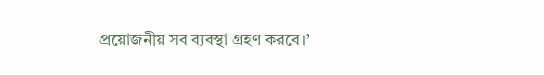প্রয়োজনীয় সব ব্যবস্থা গ্রহণ করবে।’